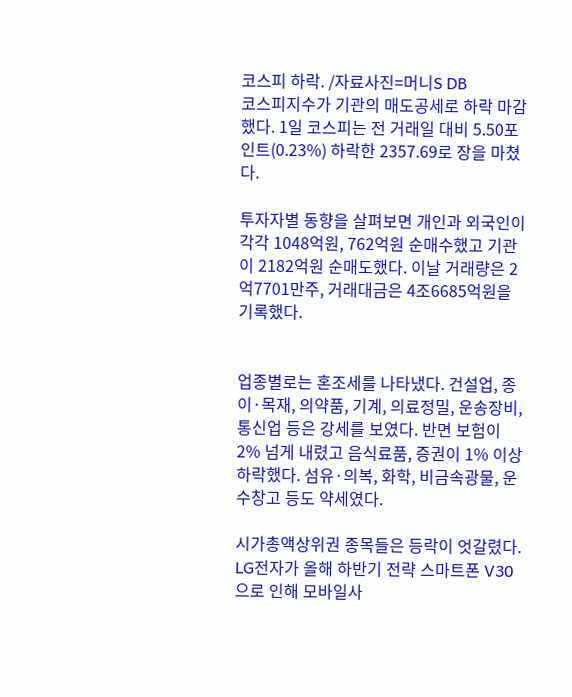코스피 하락. /자료사진=머니S DB
코스피지수가 기관의 매도공세로 하락 마감했다. 1일 코스피는 전 거래일 대비 5.50포인트(0.23%) 하락한 2357.69로 장을 마쳤다.

투자자별 동향을 살펴보면 개인과 외국인이 각각 1048억원, 762억원 순매수했고 기관이 2182억원 순매도했다. 이날 거래량은 2억7701만주, 거래대금은 4조6685억원을 기록했다.


업종별로는 혼조세를 나타냈다. 건설업, 종이·목재, 의약품, 기계, 의료정밀, 운송장비, 통신업 등은 강세를 보였다. 반면 보험이 2% 넘게 내렸고 음식료품, 증권이 1% 이상 하락했다. 섬유·의복, 화학, 비금속광물, 운수창고 등도 약세였다.

시가총액상위권 종목들은 등락이 엇갈렸다. LG전자가 올해 하반기 전략 스마트폰 V30으로 인해 모바일사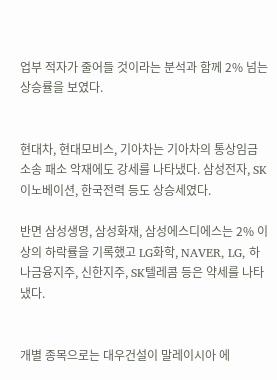업부 적자가 줄어들 것이라는 분석과 함께 2% 넘는 상승률을 보였다.


현대차, 현대모비스, 기아차는 기아차의 통상임금 소송 패소 악재에도 강세를 나타냈다. 삼성전자, SK이노베이션, 한국전력 등도 상승세였다.

반면 삼성생명, 삼성화재, 삼성에스디에스는 2% 이상의 하락률을 기록했고 LG화학, NAVER, LG, 하나금융지주, 신한지주, SK텔레콤 등은 약세를 나타냈다.


개별 종목으로는 대우건설이 말레이시아 에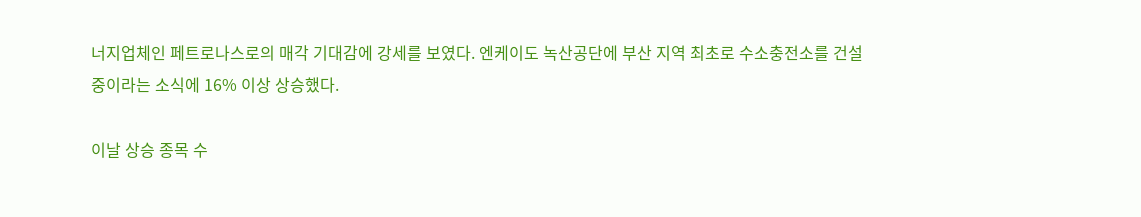너지업체인 페트로나스로의 매각 기대감에 강세를 보였다. 엔케이도 녹산공단에 부산 지역 최초로 수소충전소를 건설 중이라는 소식에 16% 이상 상승했다.

이날 상승 종목 수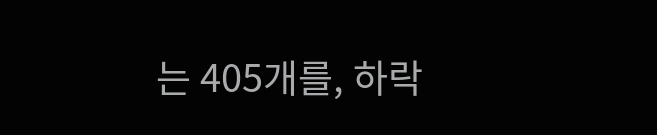는 405개를, 하락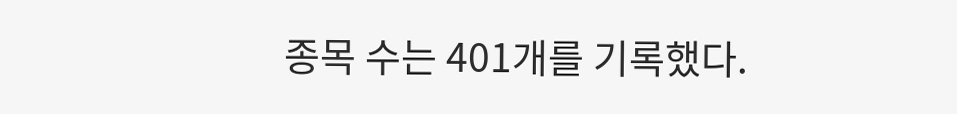종목 수는 401개를 기록했다.